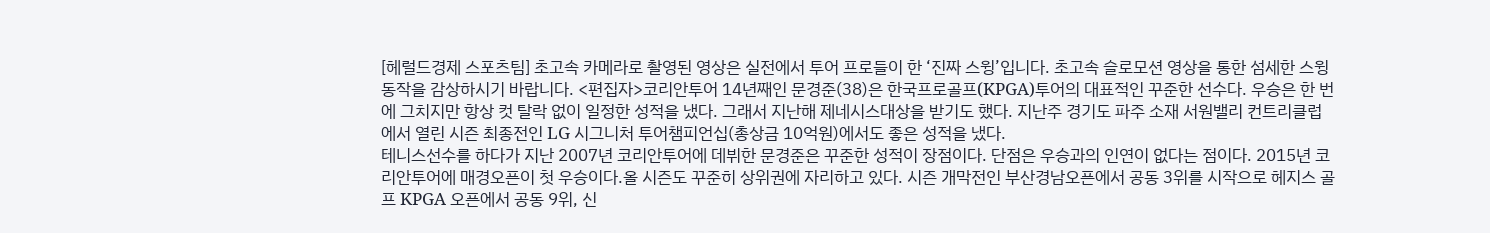[헤럴드경제 스포츠팀] 초고속 카메라로 촬영된 영상은 실전에서 투어 프로들이 한 ‘진짜 스윙’입니다. 초고속 슬로모션 영상을 통한 섬세한 스윙 동작을 감상하시기 바랍니다. <편집자>코리안투어 14년째인 문경준(38)은 한국프로골프(KPGA)투어의 대표적인 꾸준한 선수다. 우승은 한 번에 그치지만 항상 컷 탈락 없이 일정한 성적을 냈다. 그래서 지난해 제네시스대상을 받기도 했다. 지난주 경기도 파주 소재 서원밸리 컨트리클럽에서 열린 시즌 최종전인 LG 시그니처 투어챔피언십(총상금 10억원)에서도 좋은 성적을 냈다.
테니스선수를 하다가 지난 2007년 코리안투어에 데뷔한 문경준은 꾸준한 성적이 장점이다. 단점은 우승과의 인연이 없다는 점이다. 2015년 코리안투어에 매경오픈이 첫 우승이다.올 시즌도 꾸준히 상위권에 자리하고 있다. 시즌 개막전인 부산경남오픈에서 공동 3위를 시작으로 헤지스 골프 KPGA 오픈에서 공동 9위, 신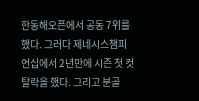한동해오픈에서 공동 7위를 했다. 그러다 제네시스챔피언십에서 2년만에 시즌 첫 컷탈락을 했다. 그리고 분골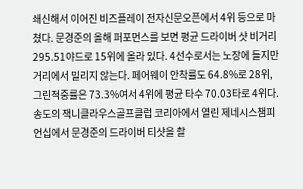쇄신해서 이어진 비즈플레이 전자신문오픈에서 4위 등으로 마쳤다. 문경준의 올해 퍼포먼스를 보면 평균 드라이버 샷 비거리 295.51야드로 15위에 올라 있다. 4선수로서는 노장에 들지만 거리에서 밀리지 않는다. 페어웨이 안착률도 64.8%로 28위, 그린적중률은 73.3%여서 4위에 평균 타수 70.03타로 4위다. 송도의 잭니클라우스골프클럽 코리아에서 열린 제네시스챔피언십에서 문경준의 드라이버 티샷을 촬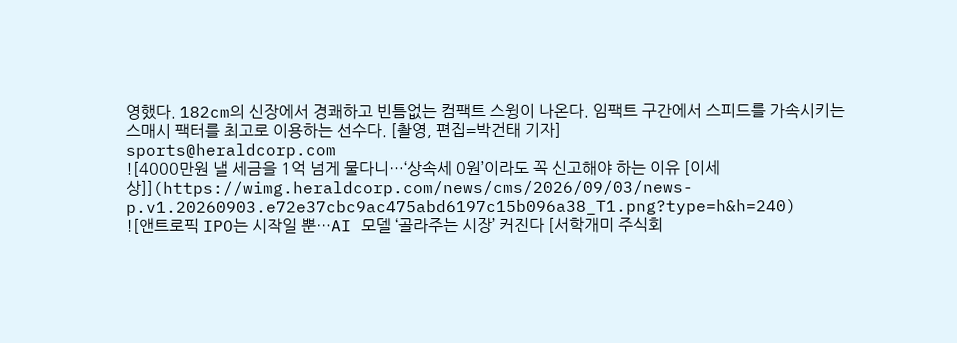영했다. 182cm의 신장에서 경쾌하고 빈틈없는 컴팩트 스윙이 나온다. 임팩트 구간에서 스피드를 가속시키는 스매시 팩터를 최고로 이용하는 선수다. [촬영, 편집=박건태 기자]
sports@heraldcorp.com
![4000만원 낼 세금을 1억 넘게 물다니…‘상속세 0원’이라도 꼭 신고해야 하는 이유 [이세상]](https://wimg.heraldcorp.com/news/cms/2026/09/03/news-p.v1.20260903.e72e37cbc9ac475abd6197c15b096a38_T1.png?type=h&h=240)
![앤트로픽 IPO는 시작일 뿐…AI 모델 ‘골라주는 시장’ 커진다 [서학개미 주식회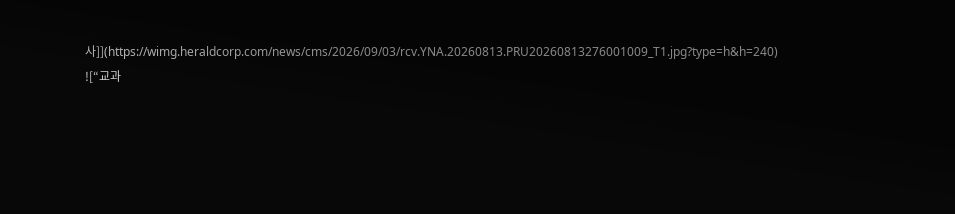사]](https://wimg.heraldcorp.com/news/cms/2026/09/03/rcv.YNA.20260813.PRU20260813276001009_T1.jpg?type=h&h=240)
![“교과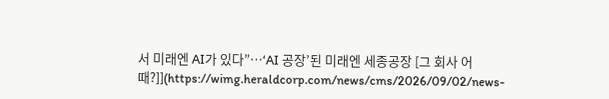서 미래엔 AI가 있다”…‘AI 공장’된 미래엔 세종공장 [그 회사 어때?]](https://wimg.heraldcorp.com/news/cms/2026/09/02/news-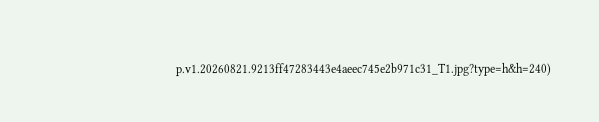p.v1.20260821.9213ff47283443e4aeec745e2b971c31_T1.jpg?type=h&h=240)